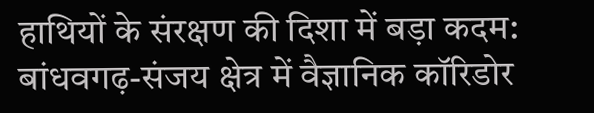हाथियों के संरक्षण की दिशा में बड़ा कदम: बांधवगढ़-संजय क्षेत्र में वैज्ञानिक कॉरिडोर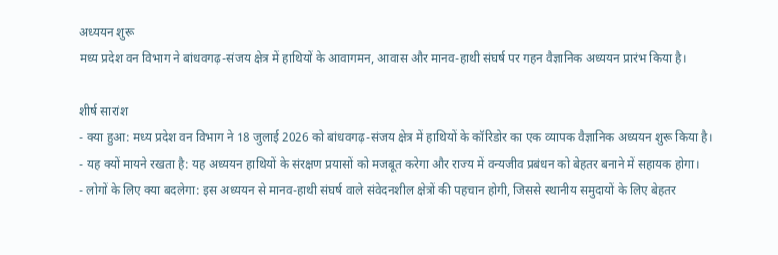अध्ययन शुरू
मध्य प्रदेश वन विभाग ने बांधवगढ़-संजय क्षेत्र में हाथियों के आवागमन, आवास और मानव-हाथी संघर्ष पर गहन वैज्ञानिक अध्ययन प्रारंभ किया है।

शीर्ष सारांश
- क्या हुआ: मध्य प्रदेश वन विभाग ने 18 जुलाई 2026 को बांधवगढ़-संजय क्षेत्र में हाथियों के कॉरिडोर का एक व्यापक वैज्ञानिक अध्ययन शुरू किया है।
- यह क्यों मायने रखता है: यह अध्ययन हाथियों के संरक्षण प्रयासों को मजबूत करेगा और राज्य में वन्यजीव प्रबंधन को बेहतर बनाने में सहायक होगा।
- लोगों के लिए क्या बदलेगा: इस अध्ययन से मानव-हाथी संघर्ष वाले संवेदनशील क्षेत्रों की पहचान होगी, जिससे स्थानीय समुदायों के लिए बेहतर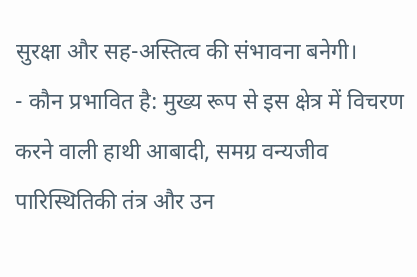सुरक्षा और सह-अस्तित्व की संभावना बनेगी।
- कौन प्रभावित है: मुख्य रूप से इस क्षेत्र में विचरण करने वाली हाथी आबादी, समग्र वन्यजीव पारिस्थितिकी तंत्र और उन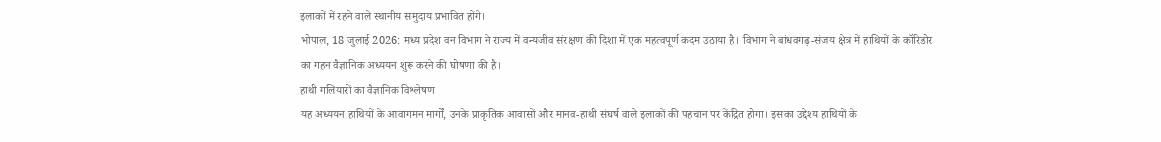इलाकों में रहने वाले स्थानीय समुदाय प्रभावित होंगे।
भोपाल, 18 जुलाई 2026: मध्य प्रदेश वन विभाग ने राज्य में वन्यजीव संरक्षण की दिशा में एक महत्वपूर्ण कदम उठाया है। विभाग ने बांधवगढ़-संजय क्षेत्र में हाथियों के कॉरिडोर का गहन वैज्ञानिक अध्ययन शुरू करने की घोषणा की है।
हाथी गलियारों का वैज्ञानिक विश्लेषण
यह अध्ययन हाथियों के आवागमन मार्गों, उनके प्राकृतिक आवासों और मानव-हाथी संघर्ष वाले इलाकों की पहचान पर केंद्रित होगा। इसका उद्देश्य हाथियों के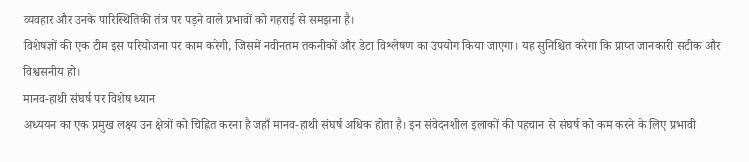व्यवहार और उनके पारिस्थितिकी तंत्र पर पड़ने वाले प्रभावों को गहराई से समझना है।
विशेषज्ञों की एक टीम इस परियोजना पर काम करेगी, जिसमें नवीनतम तकनीकों और डेटा विश्लेषण का उपयोग किया जाएगा। यह सुनिश्चित करेगा कि प्राप्त जानकारी सटीक और विश्वसनीय हो।
मानव-हाथी संघर्ष पर विशेष ध्यान
अध्ययन का एक प्रमुख लक्ष्य उन क्षेत्रों को चिह्नित करना है जहाँ मानव-हाथी संघर्ष अधिक होता है। इन संवेदनशील इलाकों की पहचान से संघर्ष को कम करने के लिए प्रभावी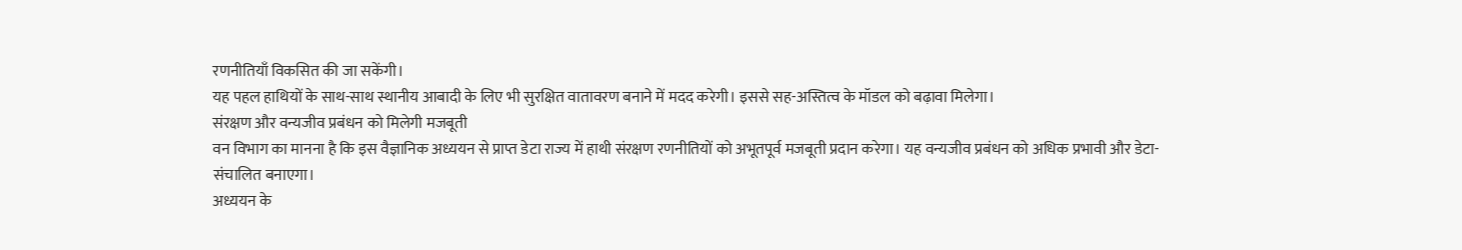रणनीतियाँ विकसित की जा सकेंगी।
यह पहल हाथियों के साथ-साथ स्थानीय आबादी के लिए भी सुरक्षित वातावरण बनाने में मदद करेगी। इससे सह-अस्तित्व के मॉडल को बढ़ावा मिलेगा।
संरक्षण और वन्यजीव प्रबंधन को मिलेगी मजबूती
वन विभाग का मानना है कि इस वैज्ञानिक अध्ययन से प्राप्त डेटा राज्य में हाथी संरक्षण रणनीतियों को अभूतपूर्व मजबूती प्रदान करेगा। यह वन्यजीव प्रबंधन को अधिक प्रभावी और डेटा-संचालित बनाएगा।
अध्ययन के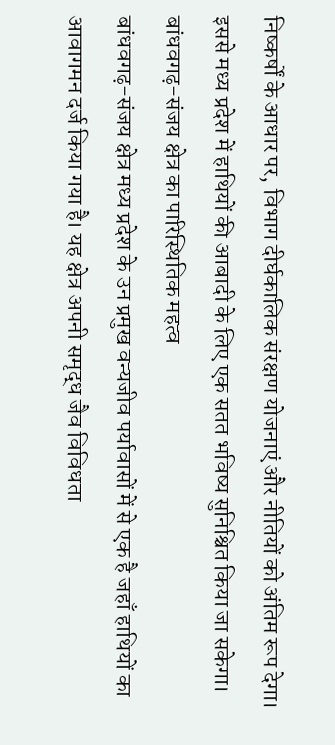निष्कर्षों के आधार पर, विभाग दीर्घकालिक संरक्षण योजनाएं और नीतियों को अंतिम रूप देगा। इससे मध्य प्रदेश में हाथियों की आबादी के लिए एक सतत भविष्य सुनिश्चित किया जा सकेगा।
बांधवगढ़-संजय क्षेत्र का पारिस्थितिक महत्व
बांधवगढ़-संजय क्षेत्र मध्य प्रदेश के उन प्रमुख वन्यजीव पर्यावासों में से एक है जहाँ हाथियों का आवागमन दर्ज किया गया है। यह क्षेत्र अपनी समृद्ध जैव विविधता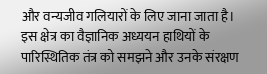और वन्यजीव गलियारों के लिए जाना जाता है।
इस क्षेत्र का वैज्ञानिक अध्ययन हाथियों के पारिस्थितिक तंत्र को समझने और उनके संरक्षण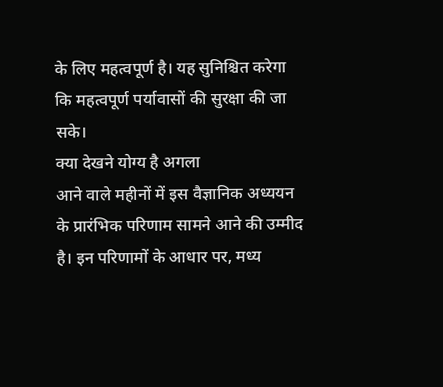के लिए महत्वपूर्ण है। यह सुनिश्चित करेगा कि महत्वपूर्ण पर्यावासों की सुरक्षा की जा सके।
क्या देखने योग्य है अगला
आने वाले महीनों में इस वैज्ञानिक अध्ययन के प्रारंभिक परिणाम सामने आने की उम्मीद है। इन परिणामों के आधार पर, मध्य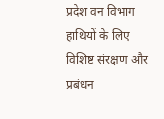प्रदेश वन विभाग हाथियों के लिए विशिष्ट संरक्षण और प्रबंधन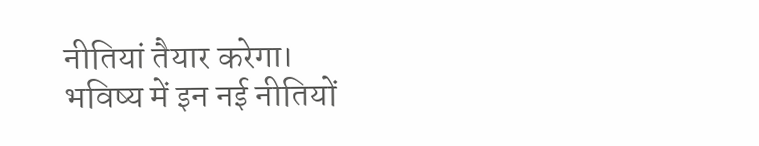नीतियां तैयार करेगा। भविष्य में इन नई नीतियों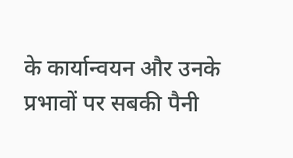के कार्यान्वयन और उनके प्रभावों पर सबकी पैनी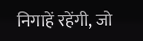निगाहें रहेंगी, जो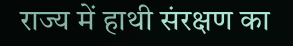राज्य में हाथी संरक्षण का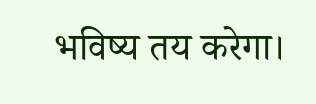भविष्य तय करेगा।